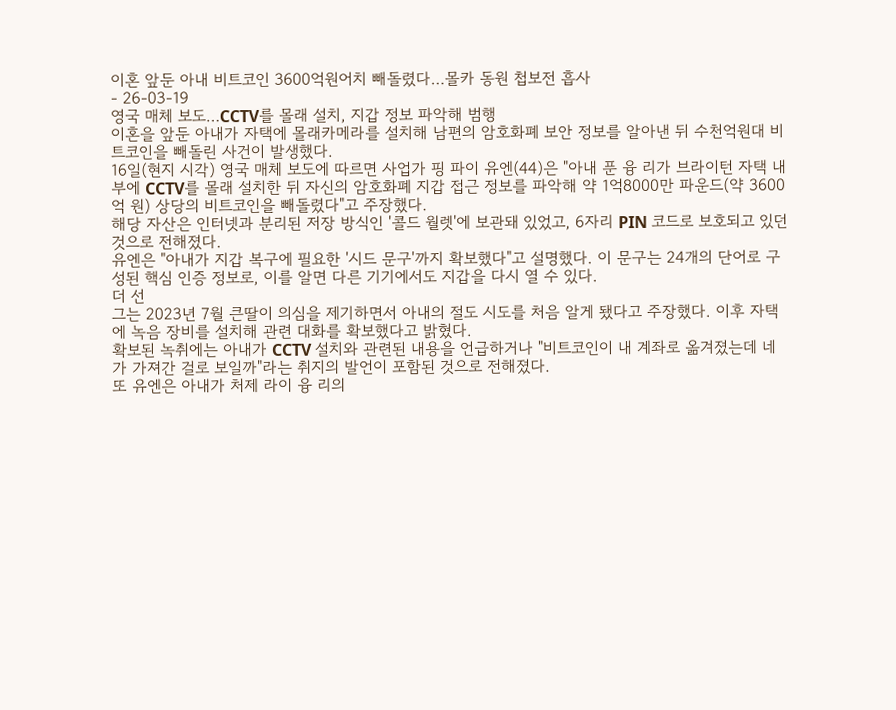이혼 앞둔 아내 비트코인 3600억원어치 빼돌렸다…몰카 동원 첩보전 흡사
- 26-03-19
영국 매체 보도…CCTV를 몰래 설치, 지갑 정보 파악해 범행
이혼을 앞둔 아내가 자택에 몰래카메라를 설치해 남편의 암호화폐 보안 정보를 알아낸 뒤 수천억원대 비트코인을 빼돌린 사건이 발생했다.
16일(현지 시각) 영국 매체 보도에 따르면 사업가 핑 파이 유엔(44)은 "아내 푼 융 리가 브라이턴 자택 내부에 CCTV를 몰래 설치한 뒤 자신의 암호화폐 지갑 접근 정보를 파악해 약 1억8000만 파운드(약 3600억 원) 상당의 비트코인을 빼돌렸다"고 주장했다.
해당 자산은 인터넷과 분리된 저장 방식인 '콜드 월렛'에 보관돼 있었고, 6자리 PIN 코드로 보호되고 있던 것으로 전해졌다.
유엔은 "아내가 지갑 복구에 필요한 '시드 문구'까지 확보했다"고 설명했다. 이 문구는 24개의 단어로 구성된 핵심 인증 정보로, 이를 알면 다른 기기에서도 지갑을 다시 열 수 있다.
더 선
그는 2023년 7월 큰딸이 의심을 제기하면서 아내의 절도 시도를 처음 알게 됐다고 주장했다. 이후 자택에 녹음 장비를 설치해 관련 대화를 확보했다고 밝혔다.
확보된 녹취에는 아내가 CCTV 설치와 관련된 내용을 언급하거나 "비트코인이 내 계좌로 옮겨졌는데 네가 가져간 걸로 보일까"라는 취지의 발언이 포함된 것으로 전해졌다.
또 유엔은 아내가 처제 라이 융 리의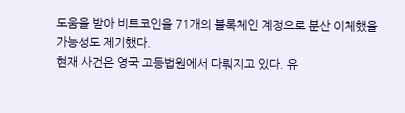도움을 받아 비트코인을 71개의 블록체인 계정으로 분산 이체했을 가능성도 제기했다.
현재 사건은 영국 고등법원에서 다뤄지고 있다. 유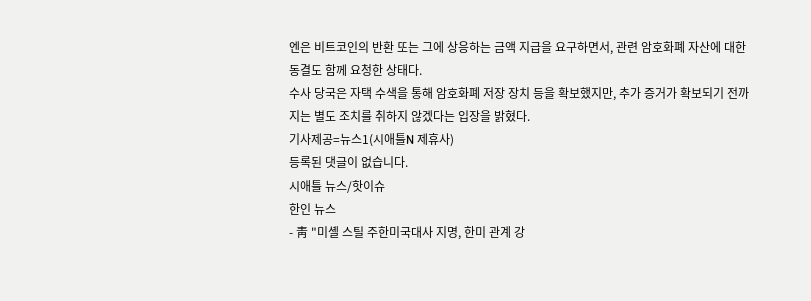엔은 비트코인의 반환 또는 그에 상응하는 금액 지급을 요구하면서, 관련 암호화폐 자산에 대한 동결도 함께 요청한 상태다.
수사 당국은 자택 수색을 통해 암호화폐 저장 장치 등을 확보했지만, 추가 증거가 확보되기 전까지는 별도 조치를 취하지 않겠다는 입장을 밝혔다.
기사제공=뉴스1(시애틀N 제휴사)
등록된 댓글이 없습니다.
시애틀 뉴스/핫이슈
한인 뉴스
- 靑 "미셸 스틸 주한미국대사 지명, 한미 관계 강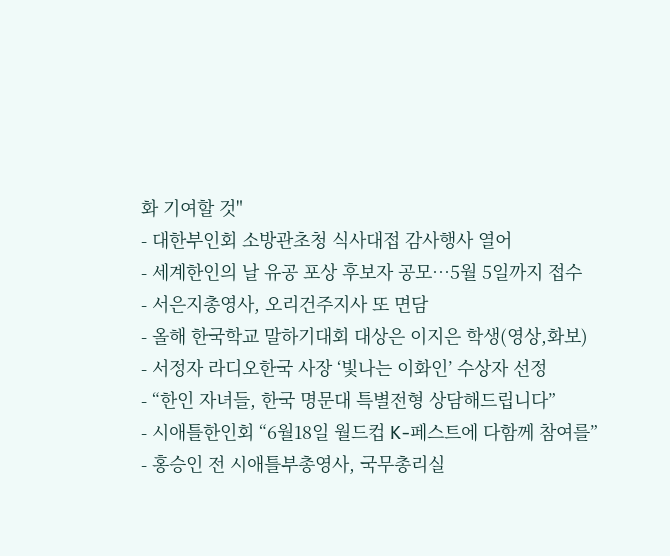화 기여할 것"
- 대한부인회 소방관초청 식사대접 감사행사 열어
- 세계한인의 날 유공 포상 후보자 공모…5월 5일까지 접수
- 서은지총영사, 오리건주지사 또 면담
- 올해 한국학교 말하기대회 대상은 이지은 학생(영상,화보)
- 서정자 라디오한국 사장 ‘빛나는 이화인’ 수상자 선정
- “한인 자녀들, 한국 명문대 특별전형 상담해드립니다”
- 시애틀한인회 “6월18일 월드컵 K-페스트에 다함께 참여를”
- 홍승인 전 시애틀부총영사, 국무총리실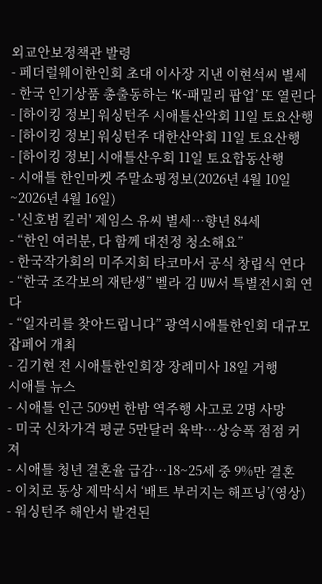외교안보정책관 발령
- 페더럴웨이한인회 초대 이사장 지낸 이현석씨 별세
- 한국 인기상품 총출동하는 ‘K-패밀리 팝업’ 또 열린다
- [하이킹 정보] 워싱턴주 시애틀산악회 11일 토요산행
- [하이킹 정보] 워싱턴주 대한산악회 11일 토요산행
- [하이킹 정보] 시애틀산우회 11일 토요합동산행
- 시애틀 한인마켓 주말쇼핑정보(2026년 4월 10일~2026년 4월 16일)
- '신호범 킬러' 제임스 유씨 별세…향년 84세
- “한인 여러분, 다 함께 대전정 청소해요”
- 한국작가회의 미주지회 타코마서 공식 창립식 연다
- “한국 조각보의 재탄생” 벨라 김 UW서 특별전시회 연다
- “일자리를 찾아드립니다” 광역시애틀한인회 대규모 잡페어 개최
- 김기현 전 시애틀한인회장 장례미사 18일 거행
시애틀 뉴스
- 시애틀 인근 509번 한밤 역주행 사고로 2명 사망
- 미국 신차가격 평균 5만달러 육박…상승폭 점점 커져
- 시애틀 청년 결혼율 급감…18~25세 중 9%만 결혼
- 이치로 동상 제막식서 ‘배트 부러지는 해프닝’(영상)
- 워싱턴주 해안서 발견된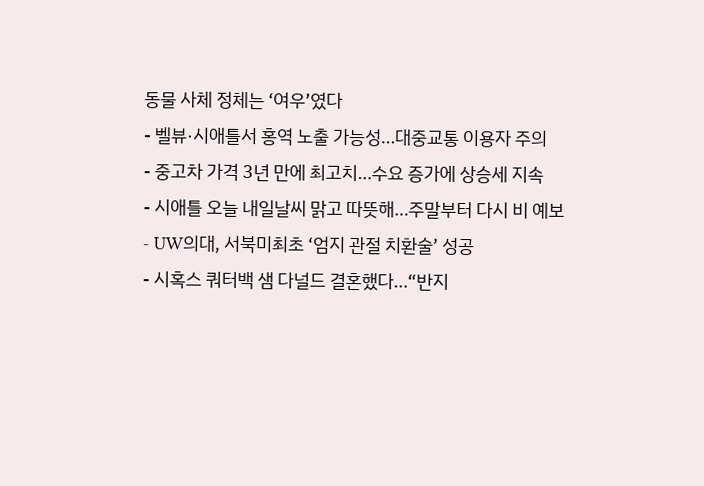동물 사체 정체는 ‘여우’였다
- 벨뷰·시애틀서 홍역 노출 가능성…대중교통 이용자 주의
- 중고차 가격 3년 만에 최고치…수요 증가에 상승세 지속
- 시애틀 오늘 내일날씨 맑고 따뜻해…주말부터 다시 비 예보
- UW의대, 서북미최초 ‘엄지 관절 치환술’ 성공
- 시혹스 쿼터백 샘 다널드 결혼했다…“반지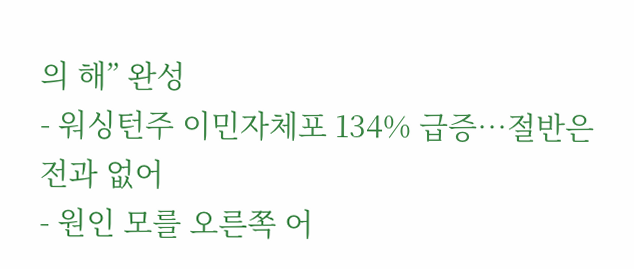의 해” 완성
- 워싱턴주 이민자체포 134% 급증…절반은 전과 없어
- 원인 모를 오른쪽 어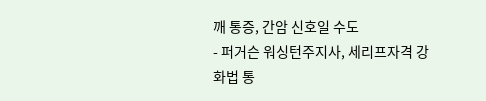깨 통증, 간암 신호일 수도
- 퍼거슨 워싱턴주지사, 세리프자격 강화법 통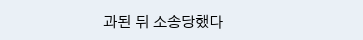과된 뒤 소송당했다